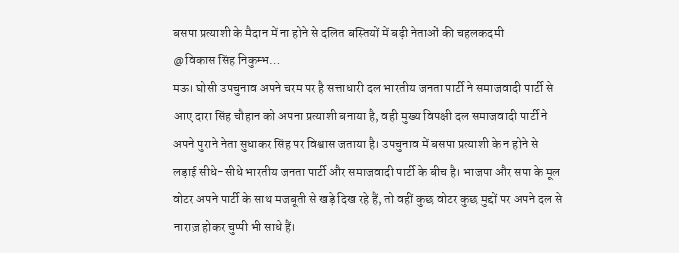बसपा प्रत्याशी के मैदान में ना होने से दलित बस्तियों में बढ़ी नेताओं की चहलकदमी
@विकास सिंह निकुम्भ…
मऊ। घोसी उपचुनाव अपने चरम पर है सत्ताधारी दल भारतीय जनता पार्टी ने समाजवादी पार्टी से आए दारा सिंह चौहान को अपना प्रत्याशी बनाया है, वही मुख्य विपक्षी दल समाजवादी पार्टी ने अपने पुराने नेता सुधाकर सिंह पर विश्वास जताया है। उपचुनाव में बसपा प्रत्याशी के न होने से लड़ाई सीधे-सीधे भारतीय जनता पार्टी और समाजवादी पार्टी के बीच है। भाजपा और सपा के मूल वोटर अपने पार्टी के साथ मजबूती से खड़े दिख रहे हैं, तो वहीं कुछ वोटर कुछ मुद्दों पर अपने दल से नाराज़ होकर चुप्पी भी साधे हैं।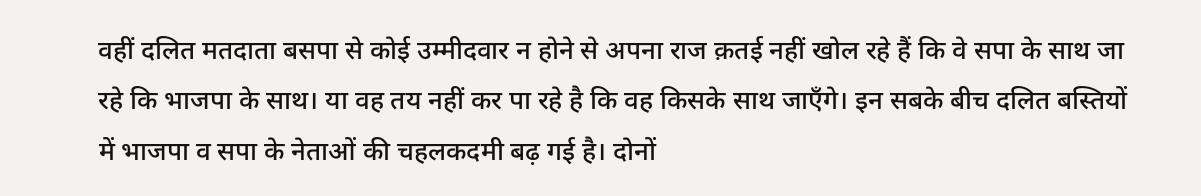वहीं दलित मतदाता बसपा से कोई उम्मीदवार न होने से अपना राज क़तई नहीं खोल रहे हैं कि वे सपा के साथ जा रहे कि भाजपा के साथ। या वह तय नहीं कर पा रहे है कि वह किसके साथ जाएँगे। इन सबके बीच दलित बस्तियों में भाजपा व सपा के नेताओं की चहलकदमी बढ़ गई है। दोनों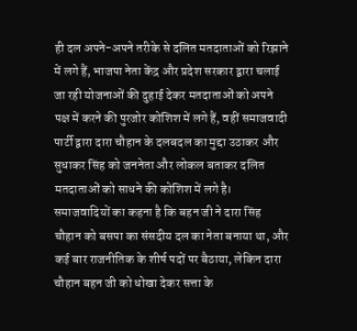ही दल अपने-अपने तरीके से दलित मतदाताओं को रिझाने में लगे हैं, भाजपा नेता केंद्र और प्रदेश सरकार द्वारा चलाई जा रही योजनाओं की दुहाई देकर मतदाताओं को अपने पक्ष में करने की पुरजोर कोशिश में लगे हैं, वहीं समाजवादी पार्टी द्वारा दारा चौहान के दलबदल का मुद्दा उठाकर और सुधाकर सिंह को जननेता और लोकल बताकर दलित मतदाताओं को साधने की कोशिश में लगे है। समाजवादियों का कहना है कि बहन जी ने दारा सिंह चौहान को बसपा का संसदीय दल का नेता बनाया था, और कई बार राजनीतिक के शीर्ष पदों पर बैठाया, लेकिन दारा चौहान बहन जी को धोखा देकर सत्ता के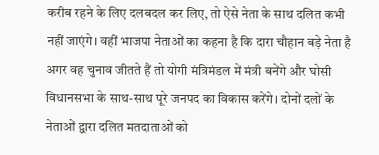करीब रहने के लिए दलबदल कर लिए, तो ऐसे नेता के साथ दलित कभी नहीं जाएंगे। वहीं भाजपा नेताओं का कहना है कि दारा चौहान बड़े नेता है अगर वह चुनाव जीतते हैं तो योगी मंत्रिमंडल में मंत्री बनेंगे और घोसी विधानसभा के साथ-साथ पूरे जनपद का विकास करेंगे। दोनों दलों के नेताओं द्वारा दलित मतदाताओं को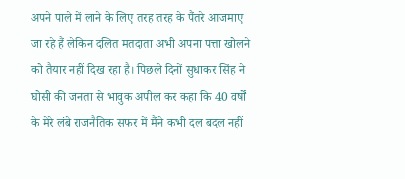अपने पाले में लाने के लिए तरह तरह के पैंतरे आजमाए जा रहे हैं लेकिन दलित मतदाता अभी अपना पत्ता खोलने को तैयार नहीं दिख रहा है। पिछले दिनों सुधाकर सिंह ने घोसी की जनता से भावुक अपील कर कहा कि 40 वर्षों के मेरे लंबे राजनैतिक सफर में मैंने कभी दल बदल नहीं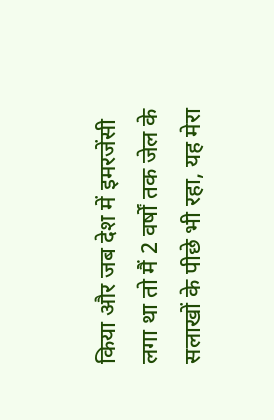किया और जब देश में इमरजेंसी लगा था तो मैं 2 वर्षों तक जेल के सलाखों के पीछे भी रहा, यह मेरा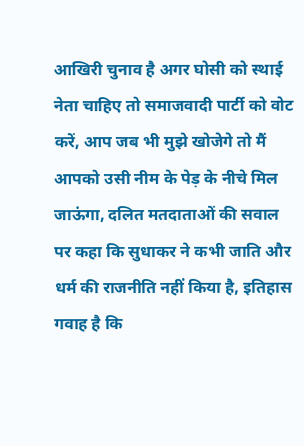आखिरी चुनाव है अगर घोसी को स्थाई नेता चाहिए तो समाजवादी पार्टी को वोट करें, आप जब भी मुझे खोजेगे तो मैं आपको उसी नीम के पेड़ के नीचे मिल जाऊंगा, दलित मतदाताओं की सवाल पर कहा कि सुधाकर ने कभी जाति और धर्म की राजनीति नहीं किया है, इतिहास गवाह है कि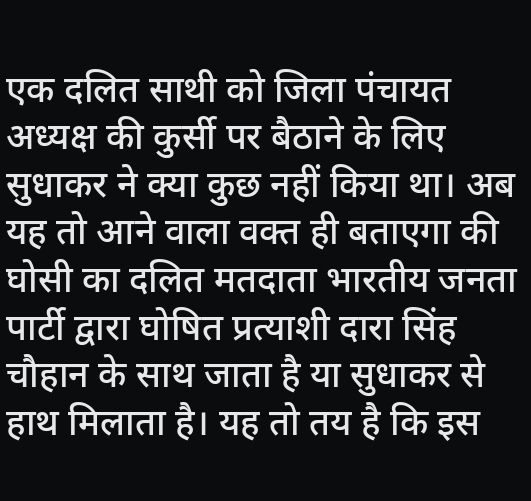एक दलित साथी को जिला पंचायत अध्यक्ष की कुर्सी पर बैठाने के लिए सुधाकर ने क्या कुछ नहीं किया था। अब यह तो आने वाला वक्त ही बताएगा की घोसी का दलित मतदाता भारतीय जनता पार्टी द्वारा घोषित प्रत्याशी दारा सिंह चौहान के साथ जाता है या सुधाकर से हाथ मिलाता है। यह तो तय है कि इस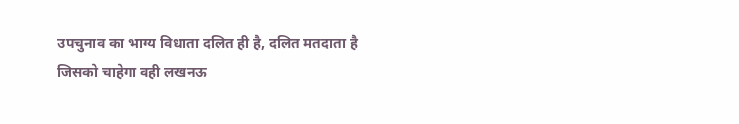उपचुनाव का भाग्य विधाता दलित ही है, दलित मतदाता है जिसको चाहेगा वही लखनऊ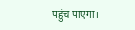पहुंच पाएगा।